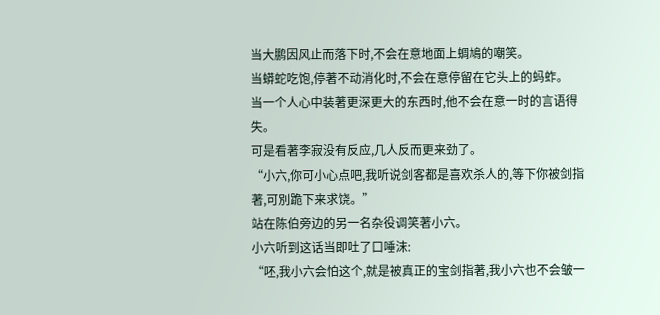当大鹏因风止而落下时,不会在意地面上蜩鳩的嘲笑。
当蟒蛇吃饱,停著不动消化时,不会在意停留在它头上的蚂蚱。
当一个人心中装著更深更大的东西时,他不会在意一时的言语得失。
可是看著李寂没有反应,几人反而更来劲了。
“小六,你可小心点吧,我听说剑客都是喜欢杀人的,等下你被剑指著,可別跪下来求饶。”
站在陈伯旁边的另一名杂役调笑著小六。
小六听到这话当即吐了口唾沫:
“呸,我小六会怕这个,就是被真正的宝剑指著,我小六也不会皱一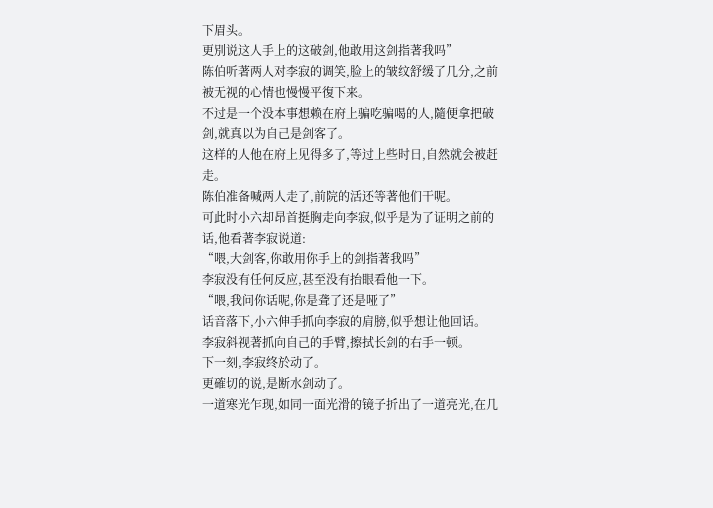下眉头。
更別说这人手上的这破剑,他敢用这剑指著我吗”
陈伯听著两人对李寂的调笑,脸上的皱纹舒缓了几分,之前被无视的心情也慢慢平復下来。
不过是一个没本事想赖在府上骗吃骗喝的人,隨便拿把破剑,就真以为自己是剑客了。
这样的人他在府上见得多了,等过上些时日,自然就会被赶走。
陈伯准备喊两人走了,前院的活还等著他们干呢。
可此时小六却昂首挺胸走向李寂,似乎是为了证明之前的话,他看著李寂说道:
“喂,大剑客,你敢用你手上的剑指著我吗”
李寂没有任何反应,甚至没有抬眼看他一下。
“喂,我问你话呢,你是聋了还是哑了”
话音落下,小六伸手抓向李寂的肩膀,似乎想让他回话。
李寂斜视著抓向自己的手臂,擦拭长剑的右手一顿。
下一刻,李寂终於动了。
更確切的说,是断水剑动了。
一道寒光乍现,如同一面光滑的镜子折出了一道亮光,在几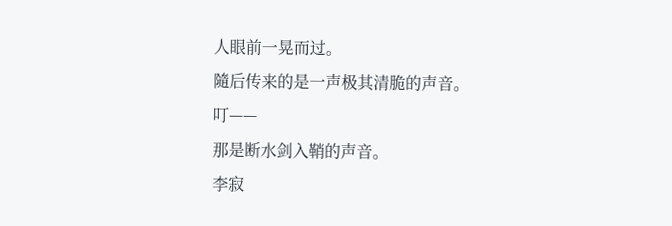人眼前一晃而过。
隨后传来的是一声极其清脆的声音。
叮——
那是断水剑入鞘的声音。
李寂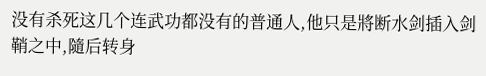没有杀死这几个连武功都没有的普通人,他只是將断水剑插入剑鞘之中,隨后转身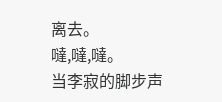离去。
噠,噠,噠。
当李寂的脚步声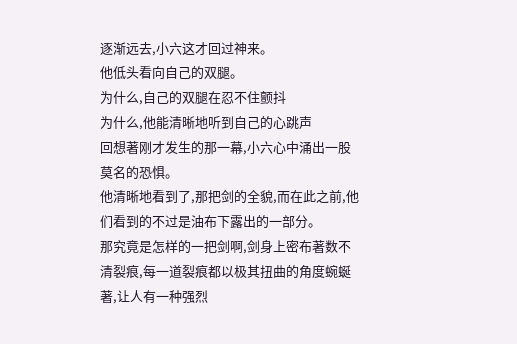逐渐远去,小六这才回过神来。
他低头看向自己的双腿。
为什么,自己的双腿在忍不住颤抖
为什么,他能清晰地听到自己的心跳声
回想著刚才发生的那一幕,小六心中涌出一股莫名的恐惧。
他清晰地看到了,那把剑的全貌,而在此之前,他们看到的不过是油布下露出的一部分。
那究竟是怎样的一把剑啊,剑身上密布著数不清裂痕,每一道裂痕都以极其扭曲的角度蜿蜒著,让人有一种强烈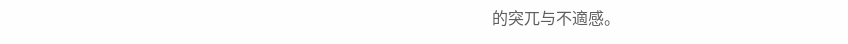的突兀与不適感。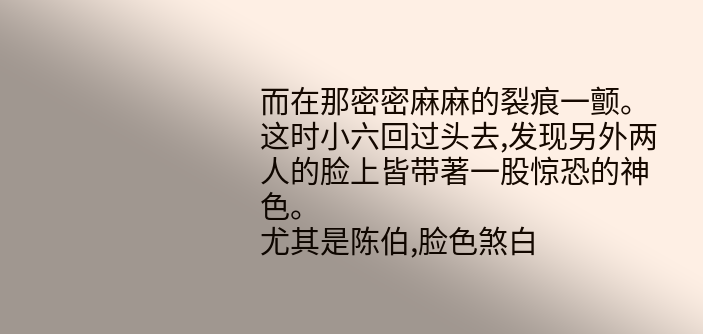而在那密密麻麻的裂痕一颤。
这时小六回过头去,发现另外两人的脸上皆带著一股惊恐的神色。
尤其是陈伯,脸色煞白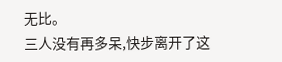无比。
三人没有再多呆,快步离开了这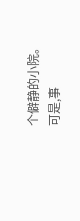个僻静的小院。
可是,事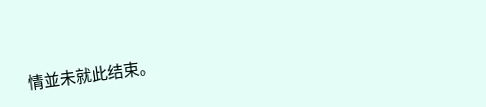情並未就此结束。